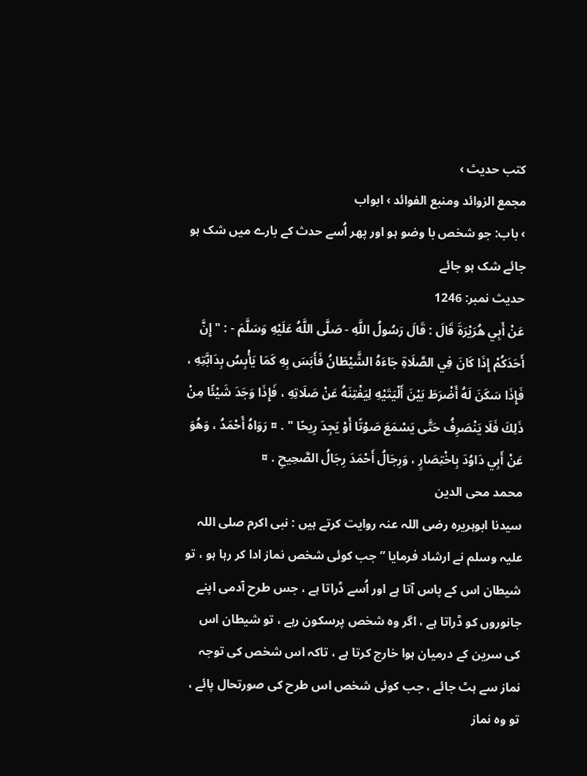کتب حدیث ›
مجمع الزوائد ومنبع الفوائد › ابواب
› باب: جو شخص با وضو ہو اور پھر اُسے حدث کے بارے میں شک ہو جائے شک ہو جائے
حدیث نمبر: 1246
عَنْ أَبِي هُرَيْرَةَ قَالَ : قَالَ رَسُولُ اللَّهِ - صَلَّى اللَّهُ عَلَيْهِ وَسَلَّمَ - : " إِنَّ أَحَدَكُمْ إِذَا كَانَ فِي الصَّلَاةِ جَاءَهُ الشَّيْطَانُ فَأَبَسَ بِهِ كَمَا يَأْبِسُ بِدَابَّتِهِ ، فَإِذَا سَكَنَ لَهُ أَضْرَطَ بَيْنَ أَلْيَتَيْهِ لِيَفْتِنَهُ عَنْ صَلَاتِهِ ، فَإِذَا وَجَدَ شَيْئًا مِنْ ذَلِكَ فَلَا يَنْصَرِفُ حَتَّى يَسْمَعَ صَوْتًا أَوْ يَجِدَ رِيحًا " . ¤ رَوَاهُ أَحْمَدُ ، وَهُوَ عَنْ أَبِي دَاوُدَ بِاخْتِصَارٍ ، وَرِجَالُ أَحْمَدَ رِجَالُ الصَّحِيحِ . ¤
محمد محی الدین
سیدنا ابوہریرہ رضی اللہ عنہ روایت کرتے ہیں : نبی اکرم صلی اللہ علیہ وسلم نے ارشاد فرمایا ” جب کوئی شخص نماز ادا کر رہا ہو ، تو شیطان اس کے پاس آتا ہے اور اُسے ڈراتا ہے ، جس طرح آدمی اپنے جانوروں کو ڈراتا ہے ، اگر وہ شخص پرسکون رہے ، تو شیطان اس کی سرین کے درمیان ہوا خارج کرتا ہے ، تاکہ اس شخص کی توجہ نماز سے ہٹ جائے ، جب کوئی شخص اس طرح کی صورتحال پائے ، تو وہ نماز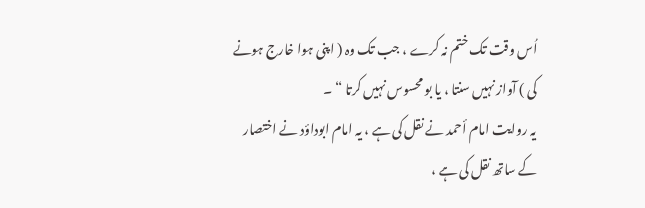اُس وقت تک ختم نہ کرے ، جب تک وہ ( اپنی ہوا خارج ہونے کی ) آواز نہیں سنتا ، یا بو محسوس نہیں کرتا “ ۔
یہ روایت امام أحمد نے نقل کی ہے ، یہ امام ابوداؤد نے اختصار کے ساتھ نقل کی ہے ،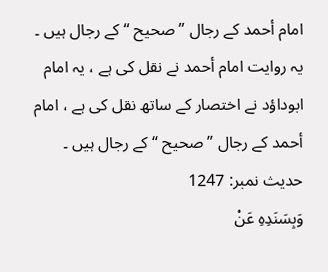امام أحمد کے رجال ” صحیح “ کے رجال ہیں ۔
یہ روایت امام أحمد نے نقل کی ہے ، یہ امام ابوداؤد نے اختصار کے ساتھ نقل کی ہے ، امام أحمد کے رجال ” صحیح “ کے رجال ہیں ۔
حدیث نمبر: 1247
وَبِسَنَدِهِ عَنْ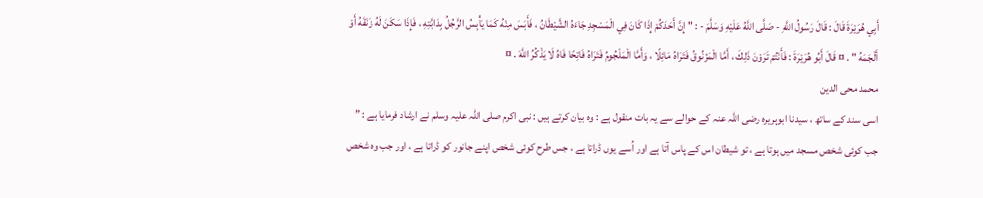أَبِي هُرَيْرَةَ قَالَ : قَالَ رَسُولُ اللَّهِ - صَلَّى اللَّهُ عَلَيْهِ وَسَلَّمَ - : " إِنَّ أَحَدَكُمْ إِذَا كَانَ فِي الْمَسْجِدِ جَاءَهُ الشَّيْطَانُ ، فَأَبَسَ مِنْهُ كَمَا يَأْبِسُ الرَّجُلُ بِدَابَّتِهِ ، فَإِذَا سَكَنَ لَهُ زَنَقَهُ أَوْ أَلْجَمَهُ " . ¤ قَالَ أَبُو هُرَيْرَةَ : فَأَنْتُمْ تَرَوْنَ ذَلِكَ ، أَمَّا الْمَزْنُوقُ فَتَرَاهُ مَائِلًا ، وَأَمَّا الْمَلْجُومُ فَتَرَاهُ فَاتِحًا فَاهُ لَا يَذْكُرُ اللَّهَ . ¤
محمد محی الدین
اسی سند کے ساتھ ، سیدنا ابوہریرہ رضی اللہ عنہ کے حوالے سے یہ بات منقول ہے : وہ بیان کرتے ہیں : نبی اکرم صلی اللہ علیہ وسلم نے ارشاد فرمایا ہے : ” جب کوئی شخص مسجد میں ہوتا ہے ، تو شیطان اس کے پاس آتا ہے اور اُسے یوں ڈراتا ہے ، جس طرح کوئی شخص اپنے جانور کو ڈراتا ہے ، اور جب وہ شخص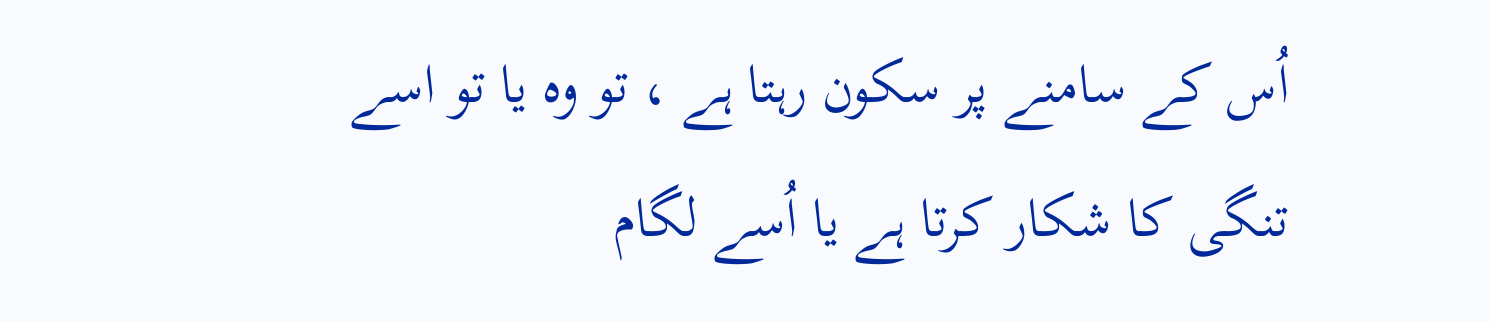اُس کے سامنے پر سکون رہتا ہے ، تو وہ یا تو اسے تنگی کا شکار کرتا ہے یا اُسے لگام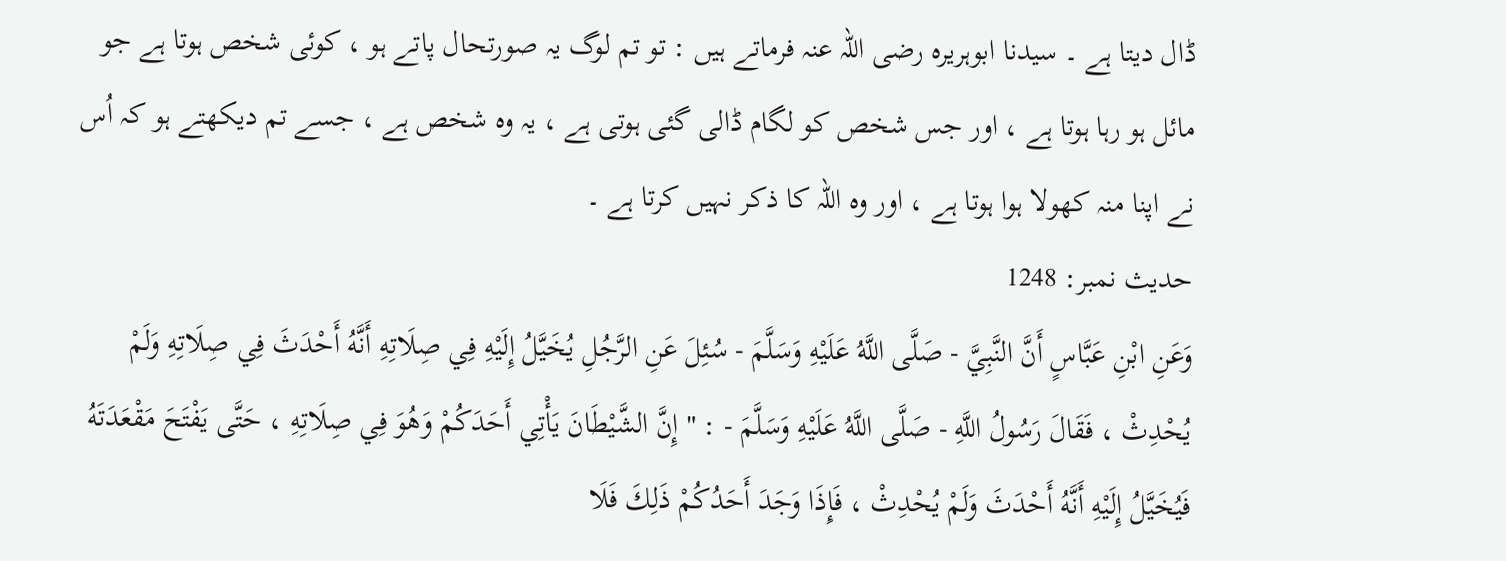ڈال دیتا ہے ۔ سیدنا ابوہریرہ رضی اللہ عنہ فرماتے ہیں : تو تم لوگ یہ صورتحال پاتے ہو ، کوئی شخص ہوتا ہے جو مائل ہو رہا ہوتا ہے ، اور جس شخص کو لگام ڈالی گئی ہوتی ہے ، یہ وہ شخص ہے ، جسے تم دیکھتے ہو کہ اُس نے اپنا منہ کھولا ہوا ہوتا ہے ، اور وہ اللہ کا ذکر نہیں کرتا ہے ۔
حدیث نمبر: 1248
وَعَنِ ابْنِ عَبَّاسٍ أَنَّ النَّبِيَّ - صَلَّى اللَّهُ عَلَيْهِ وَسَلَّمَ - سُئِلَ عَنِ الرَّجُلِ يُخَيَّلُ إِلَيْهِ فِي صِلَاتِهِ أَنَّهُ أَحْدَثَ فِي صِلَاتِهِ وَلَمْ يُحْدِثْ ، فَقَالَ رَسُولُ اللَّهِ - صَلَّى اللَّهُ عَلَيْهِ وَسَلَّمَ - : " إِنَّ الشَّيْطَانَ يَأْتِي أَحَدَكُمْ وَهُوَ فِي صِلَاتِهِ ، حَتَّى يَفْتَحَ مَقْعَدَتَهُ فَيُخَيَّلُ إِلَيْهِ أَنَّهُ أَحْدَثَ وَلَمْ يُحْدِثْ ، فَإِذَا وَجَدَ أَحَدُكُمْ ذَلِكَ فَلَا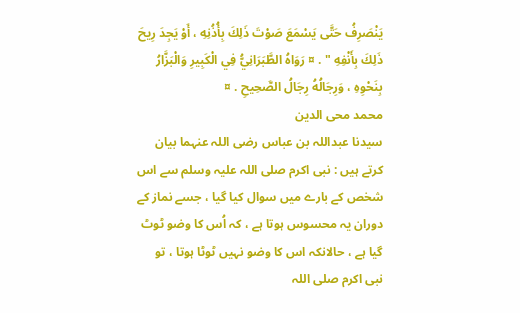يَنْصَرِفُ حَتَّى يَسْمَعَ صَوْتَ ذَلِكَ بِأُذُنِهِ ، أَوْ يَجِدَ رِيحَ ذَلِكَ بِأَنْفِهِ " . ¤ رَوَاهُ الطَّبَرَانِيُّ فِي الْكَبِيرِ وَالْبَزَّارُ بِنَحْوِهِ ، وَرِجَالُهُ رِجَالُ الصَّحِيحِ . ¤
محمد محی الدین
سیدنا عبداللہ بن عباس رضی اللہ عنہما بیان کرتے ہیں : نبی اکرم صلی اللہ علیہ وسلم سے اس شخص کے بارے میں سوال کیا گیا ، جسے نماز کے دوران یہ محسوس ہوتا ہے ، کہ اُس کا وضو ٹوٹ گیا ہے ، حالانکہ اس کا وضو نہیں ٹوٹا ہوتا ، تو نبی اکرم صلی اللہ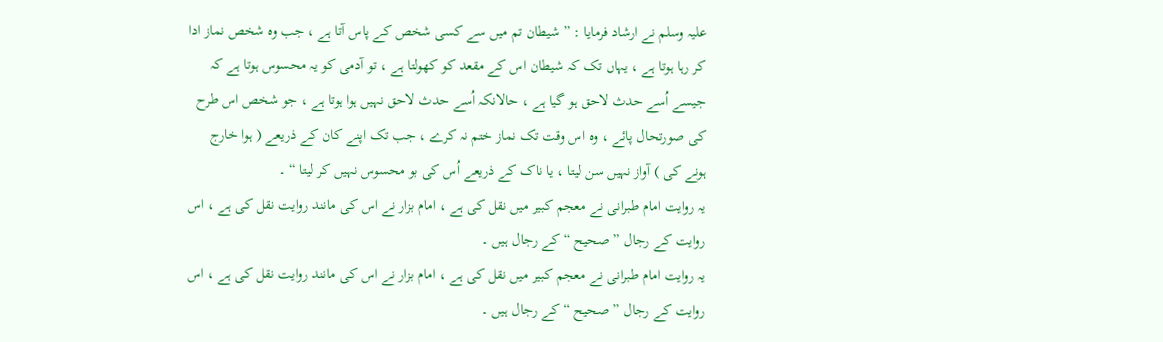علیہ وسلم نے ارشاد فرمایا : ” شیطان تم میں سے کسی شخص کے پاس آتا ہے ، جب وہ شخص نماز ادا کر رہا ہوتا ہے ، یہاں تک کہ شیطان اس کے مقعد کو کھولتا ہے ، تو آدمی کو یہ محسوس ہوتا ہے کہ جیسے اُسے حدث لاحق ہو گیا ہے ، حالانکہ اُسے حدث لاحق نہیں ہوا ہوتا ہے ، جو شخص اس طرح کی صورتحال پائے ، وہ اس وقت تک نماز ختم نہ کرے ، جب تک اپنے کان کے ذریعے ( ہوا خارج ہونے کی ) آواز نہیں سن لیتا ، یا ناک کے ذریعے اُس کی بو محسوس نہیں کر لیتا “ ۔
یہ روایت امام طبرانی نے معجم کبیر میں نقل کی ہے ، امام بزار نے اس کی مانند روایت نقل کی ہے ، اس روایت کے رجال ” صحیح “ کے رجال ہیں ۔
یہ روایت امام طبرانی نے معجم کبیر میں نقل کی ہے ، امام بزار نے اس کی مانند روایت نقل کی ہے ، اس روایت کے رجال ” صحیح “ کے رجال ہیں ۔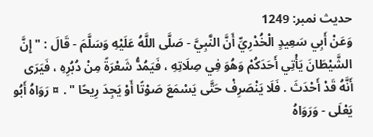حدیث نمبر: 1249
وَعَنْ أَبِي سَعِيدٍ الْخُدْرِيِّ أَنَّ النَّبِيَّ - صَلَّى اللَّهُ عَلَيْهِ وَسَلَّمَ - قَالَ : " إِنَّ الشَّيْطَانَ يَأْتِي أَحَدَكُمْ وَهُوَ فِي صِلَاتِهِ ، فَيَمُدُّ شَعْرَةً مِنْ دُبُرِهِ ، فَيَرَى أَنَّهُ قَدْ أَحْدَثَ . فَلَا يَنْصَرِفْ حَتَّى يَسْمَعَ صَوْتًا أَوْ يَجِدَ رِيحًا " . ¤ رَوَاهُ أَبُو يَعْلَى - وَرَوَاهُ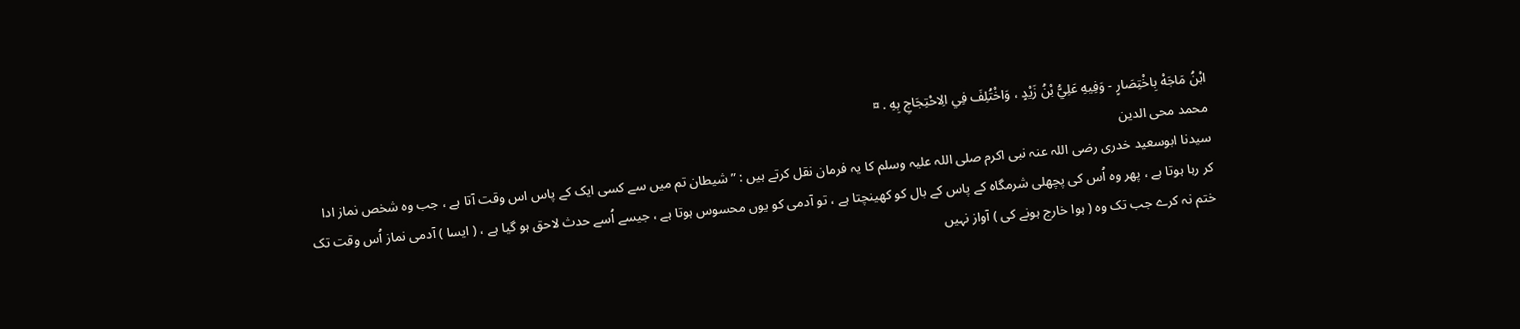ابْنُ مَاجَهْ بِاخْتِصَارٍ - وَفِيهِ عَلِيُّ بْنُ زَيْدٍ ، وَاخْتُلِفَ فِي الِاحْتِجَاجِ بِهِ . ¤
محمد محی الدین
سیدنا ابوسعید خدری رضی اللہ عنہ نبی اکرم صلی اللہ علیہ وسلم کا یہ فرمان نقل کرتے ہیں : ” شیطان تم میں سے کسی ایک کے پاس اس وقت آتا ہے ، جب وہ شخص نماز ادا کر رہا ہوتا ہے ، پھر وہ اُس کی پچھلی شرمگاہ کے پاس کے بال کو کھینچتا ہے ، تو آدمی کو یوں محسوس ہوتا ہے ، جیسے اُسے حدث لاحق ہو گیا ہے ، ( ایسا ) آدمی نماز اُس وقت تک ختم نہ کرے جب تک وہ ( ہوا خارج ہونے کی ) آواز نہیں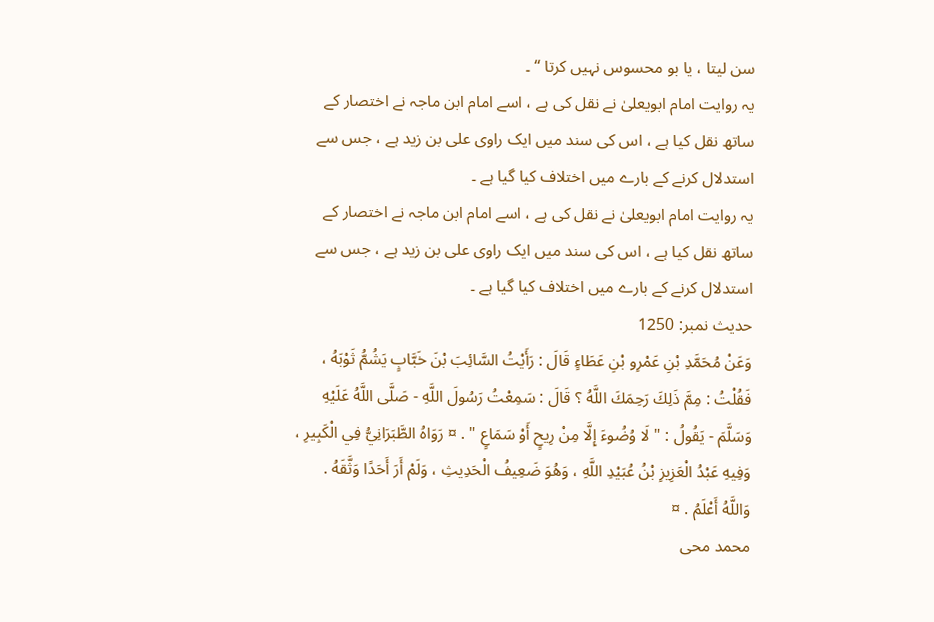سن لیتا ، یا بو محسوس نہیں کرتا “ ۔
یہ روایت امام ابویعلیٰ نے نقل کی ہے ، اسے امام ابن ماجہ نے اختصار کے ساتھ نقل کیا ہے ، اس کی سند میں ایک راوی علی بن زید ہے ، جس سے استدلال کرنے کے بارے میں اختلاف کیا گیا ہے ۔
یہ روایت امام ابویعلیٰ نے نقل کی ہے ، اسے امام ابن ماجہ نے اختصار کے ساتھ نقل کیا ہے ، اس کی سند میں ایک راوی علی بن زید ہے ، جس سے استدلال کرنے کے بارے میں اختلاف کیا گیا ہے ۔
حدیث نمبر: 1250
وَعَنْ مُحَمَّدِ بْنِ عَمْرِو بْنِ عَطَاءٍ قَالَ : رَأَيْتُ السَّائِبَ بْنَ خَبَّابٍ يَشُمُّ ثَوْبَهُ ، فَقُلْتُ : مِمَّ ذَلِكَ رَحِمَكَ اللَّهُ ؟ قَالَ : سَمِعْتُ رَسُولَ اللَّهِ - صَلَّى اللَّهُ عَلَيْهِ وَسَلَّمَ - يَقُولُ : " لَا وُضُوءَ إِلَّا مِنْ رِيحٍ أَوْ سَمَاعٍ " . ¤ رَوَاهُ الطَّبَرَانِيُّ فِي الْكَبِيرِ ، وَفِيهِ عَبْدُ الْعَزِيزِ بْنُ عُبَيْدِ اللَّهِ ، وَهُوَ ضَعِيفُ الْحَدِيثِ ، وَلَمْ أَرَ أَحَدًا وَثَّقَهُ . وَاللَّهُ أَعْلَمُ . ¤
محمد محی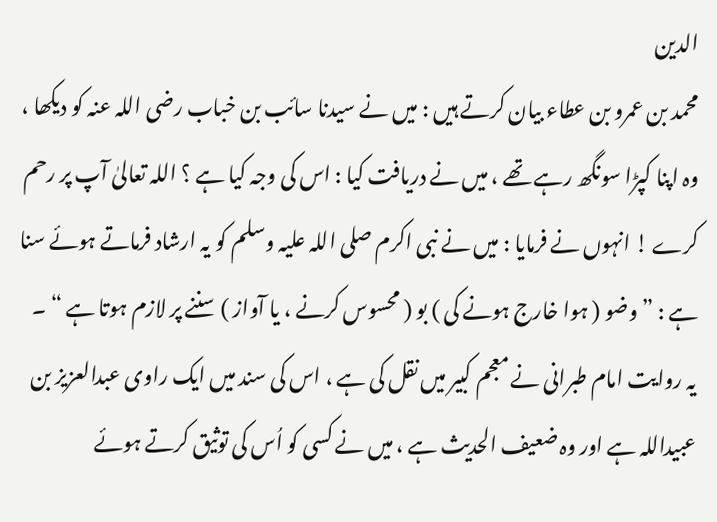الدین
محمد بن عمرو بن عطاء بیان کرتے ہیں : میں نے سیدنا سائب بن خباب رضی اللہ عنہ کو دیکھا ، وہ اپنا کپڑا سونگھ رہے تھے ، میں نے دریافت کیا : اس کی وجہ کیا ہے ؟ اللہ تعالیٰ آپ پر رحم کرے ! انہوں نے فرمایا : میں نے نبی اکرم صلی اللہ علیہ وسلم کو یہ ارشاد فرماتے ہوئے سنا ہے : ” وضو ( ہوا خارج ہونے کی ) بو ( محسوس کرنے ، یا آواز ) سننے پر لازم ہوتا ہے “ ۔
یہ روایت امام طبرانی نے معجم کبیر میں نقل کی ہے ، اس کی سند میں ایک راوی عبدالعزیز بن عبیداللہ ہے اور وہ ضعیف الحدیث ہے ، میں نے کسی کو اُس کی توثیق کرتے ہوئے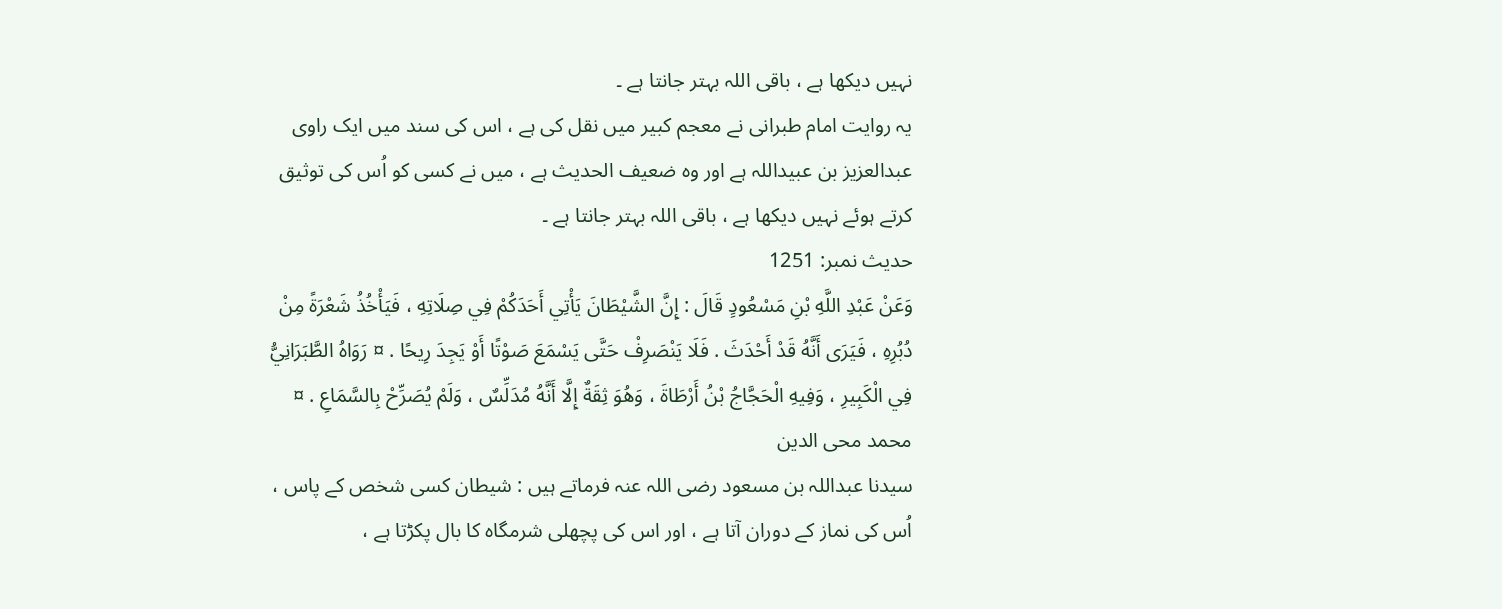نہیں دیکھا ہے ، باقی اللہ بہتر جانتا ہے ۔
یہ روایت امام طبرانی نے معجم کبیر میں نقل کی ہے ، اس کی سند میں ایک راوی عبدالعزیز بن عبیداللہ ہے اور وہ ضعیف الحدیث ہے ، میں نے کسی کو اُس کی توثیق کرتے ہوئے نہیں دیکھا ہے ، باقی اللہ بہتر جانتا ہے ۔
حدیث نمبر: 1251
وَعَنْ عَبْدِ اللَّهِ بْنِ مَسْعُودٍ قَالَ : إِنَّ الشَّيْطَانَ يَأْتِي أَحَدَكُمْ فِي صِلَاتِهِ ، فَيَأْخُذُ شَعْرَةً مِنْ دُبُرِهِ ، فَيَرَى أَنَّهُ قَدْ أَحْدَثَ . فَلَا يَنْصَرِفْ حَتَّى يَسْمَعَ صَوْتًا أَوْ يَجِدَ رِيحًا . ¤ رَوَاهُ الطَّبَرَانِيُّ فِي الْكَبِيرِ ، وَفِيهِ الْحَجَّاجُ بْنُ أَرْطَاةَ ، وَهُوَ ثِقَةٌ إِلَّا أَنَّهُ مُدَلِّسٌ ، وَلَمْ يُصَرِّحْ بِالسَّمَاعِ . ¤
محمد محی الدین
سیدنا عبداللہ بن مسعود رضی اللہ عنہ فرماتے ہیں : شیطان کسی شخص کے پاس ، اُس کی نماز کے دوران آتا ہے ، اور اس کی پچھلی شرمگاہ کا بال پکڑتا ہے ،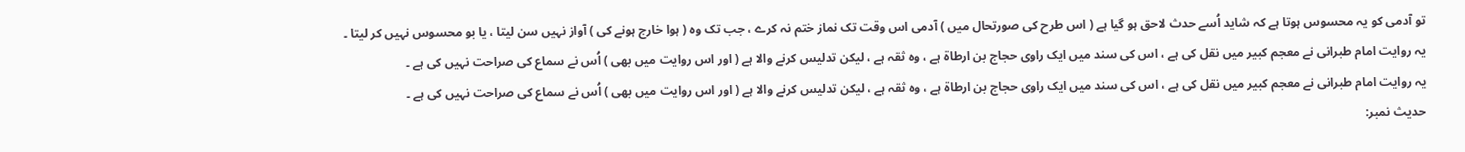تو آدمی کو یہ محسوس ہوتا ہے کہ شاید اُسے حدث لاحق ہو گیا ہے ( اس طرح کی صورتحال میں ) آدمی اس وقت تک نماز ختم نہ کرے ، جب تک وہ ( ہوا خارج ہونے کی ) آواز نہیں سن لیتا ، یا بو محسوس نہیں کر لیتا ۔
یہ روایت امام طبرانی نے معجم کبیر میں نقل کی ہے ، اس کی سند میں ایک راوی حجاج بن ارطاۃ ہے ، وہ ثقہ ہے ، لیکن تدلیس کرنے والا ہے ( اور اس روایت میں بھی ) اُس نے سماع کی صراحت نہیں کی ہے ۔
یہ روایت امام طبرانی نے معجم کبیر میں نقل کی ہے ، اس کی سند میں ایک راوی حجاج بن ارطاۃ ہے ، وہ ثقہ ہے ، لیکن تدلیس کرنے والا ہے ( اور اس روایت میں بھی ) اُس نے سماع کی صراحت نہیں کی ہے ۔
حدیث نمبر: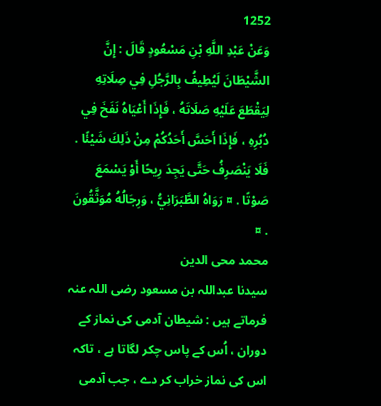1252
وَعَنْ عَبْدِ اللَّهِ بْنِ مَسْعُودٍ قَالَ : إِنَّ الشَّيْطَانَ لَيُطِيفُ بِالرَّجُلِ فِي صِلَاتِهِ لِيَقْطَعَ عَلَيْهِ صَلَاتَهُ ، فَإِذَا أَعْيَاهُ نَفَخَ فِي دُبُرِهِ ، فَإِذَا أَحَسَّ أَحَدُكُمْ مِنْ ذَلِكَ شَيْئًا . فَلَا يَنْصَرِفُ حَتَّى يَجِدَ رِيحًا أَوْ يَسْمَعَ صَوْتًا . ¤ رَوَاهُ الطَّبَرَانِيُّ ، وَرِجَالُهُ مُوَثَّقُونَ . ¤
محمد محی الدین
سیدنا عبداللہ بن مسعود رضی اللہ عنہ فرماتے ہیں : شیطان آدمی کی نماز کے دوران ، اُس کے پاس چکر لگاتا ہے ، تاکہ اس کی نماز خراب کر دے ، جب آدمی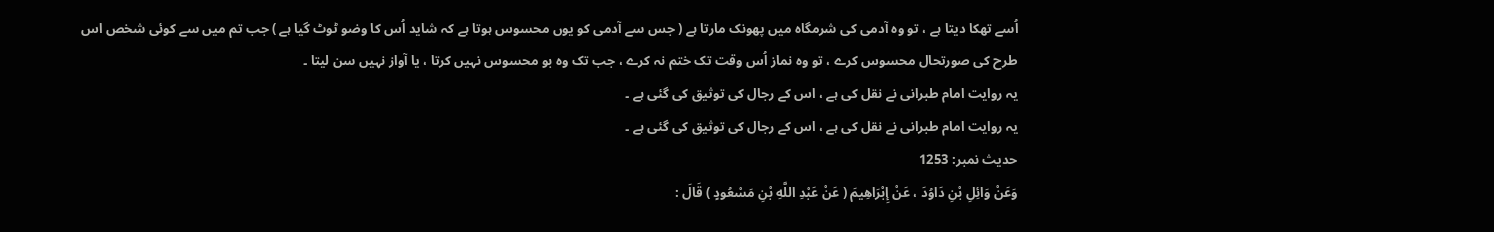اُسے تھکا دیتا ہے ، تو وہ آدمی کی شرمگاہ میں پھونک مارتا ہے ( جس سے آدمی کو یوں محسوس ہوتا ہے کہ شاید اُس کا وضو ٹوٹ گیا ہے ) جب تم میں سے کوئی شخص اس طرح کی صورتحال محسوس کرے ، تو وہ نماز اُس وقت تک ختم نہ کرے ، جب تک وہ بو محسوس نہیں کرتا ، یا آواز نہیں سن لیتا ۔
یہ روایت امام طبرانی نے نقل کی ہے ، اس کے رجال کی توثیق کی گئی ہے ۔
یہ روایت امام طبرانی نے نقل کی ہے ، اس کے رجال کی توثیق کی گئی ہے ۔
حدیث نمبر: 1253
وَعَنْ وَائِلِ بْنِ دَاوُدَ ، عَنْ إِبْرَاهِيمَ ( عَنْ عَبْدِ اللَّهِ بْنِ مَسْعُودٍ ) قَالَ :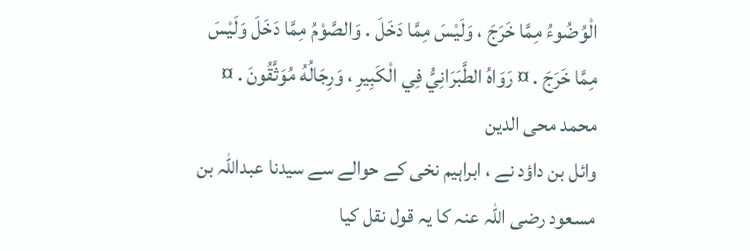الْوُضُوءُ مِمَّا خَرَجَ ، وَلَيْسَ مِمَّا دَخَلَ . وَالصَّوْمُ مِمَّا دَخَلَ وَلَيْسَ مِمَّا خَرَجَ . ¤ رَوَاهُ الطَّبَرَانِيُّ فِي الْكَبِيرِ ، وَرِجَالُهُ مُوَثَّقُونَ . ¤
محمد محی الدین
وائل بن داؤد نے ، ابراہیم نخی کے حوالے سے سیدنا عبداللہ بن مسعود رضی اللہ عنہ کا یہ قول نقل کیا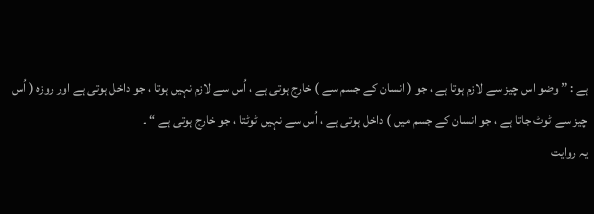ہے : ” وضو اس چیز سے لازم ہوتا ہے ، جو ( انسان کے جسم سے ) خارج ہوتی ہے ، اُس سے لازم نہیں ہوتا ، جو داخل ہوتی ہے اور روزہ ( اُس چیز سے ٹوٹ جاتا ہے ، جو انسان کے جسم میں ) داخل ہوتی ہے ، اُس سے نہیں ٹوٹتا ، جو خارج ہوتی ہے “ ۔
یہ روایت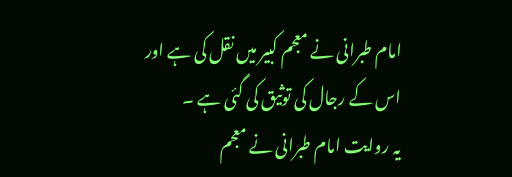امام طبرانی نے معجم کبیر میں نقل کی ہے اور اس کے رجال کی توثیق کی گئی ہے ۔
یہ روایت امام طبرانی نے معجم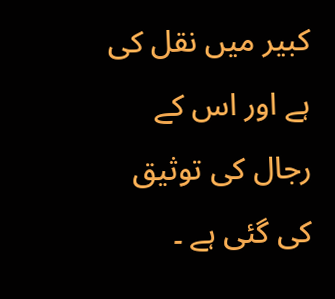کبیر میں نقل کی ہے اور اس کے رجال کی توثیق کی گئی ہے ۔